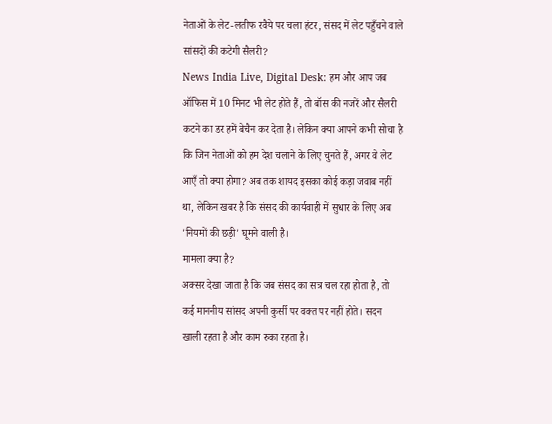नेताओं के लेट-लतीफ रवैये पर चला हंटर, संसद में लेट पहुँचने वाले सांसदों की कटेगी सैलरी?
News India Live, Digital Desk: हम और आप जब ऑफिस में 10 मिनट भी लेट होते हैं, तो बॉस की नजरें और सैलरी कटने का डर हमें बेचैन कर देता है। लेकिन क्या आपने कभी सोचा है कि जिन नेताओं को हम देश चलाने के लिए चुनते हैं, अगर वे लेट आएँ तो क्या होगा? अब तक शायद इसका कोई कड़ा जवाब नहीं था, लेकिन खबर है कि संसद की कार्यवाही में सुधार के लिए अब 'नियमों की छड़ी' घूमने वाली है।
मामला क्या है?
अक्सर देखा जाता है कि जब संसद का सत्र चल रहा होता है, तो कई माननीय सांसद अपनी कुर्सी पर वक्त पर नहीं होते। सदन खाली रहता है और काम रुका रहता है।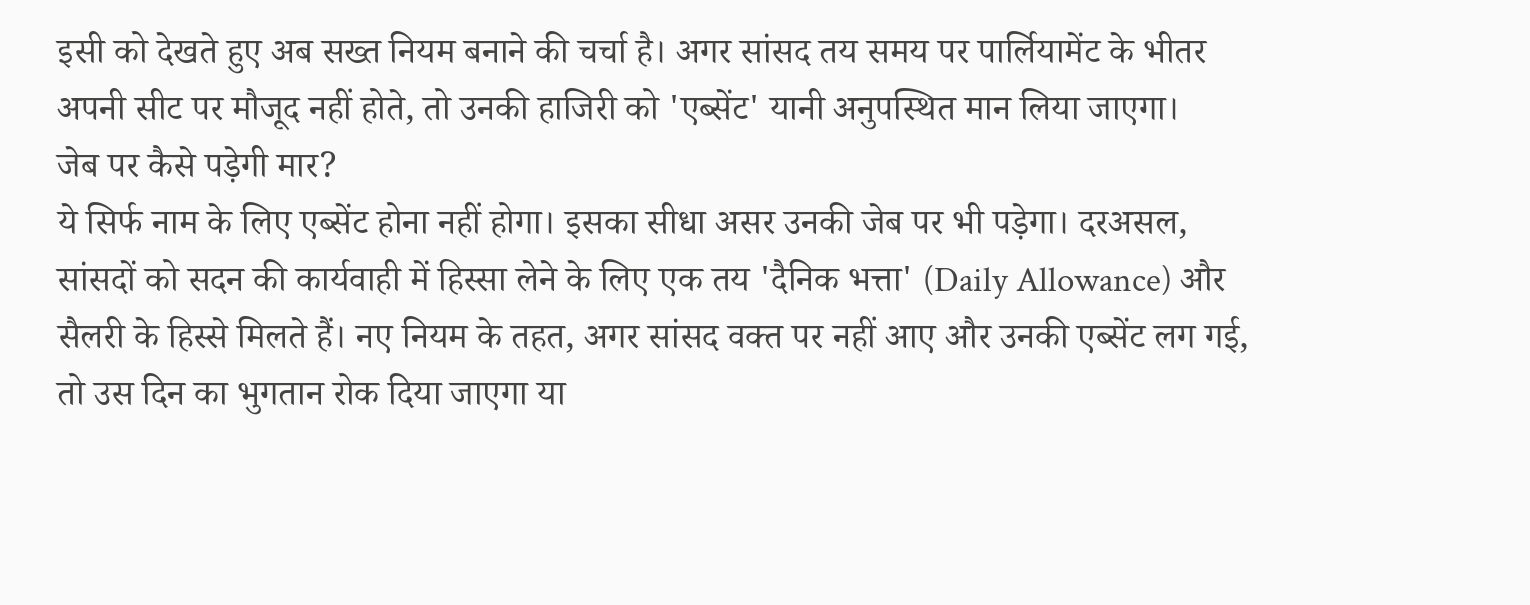इसी को देखते हुए अब सख्त नियम बनाने की चर्चा है। अगर सांसद तय समय पर पार्लियामेंट के भीतर अपनी सीट पर मौजूद नहीं होते, तो उनकी हाजिरी को 'एब्सेंट' यानी अनुपस्थित मान लिया जाएगा।
जेब पर कैसे पड़ेगी मार?
ये सिर्फ नाम के लिए एब्सेंट होना नहीं होगा। इसका सीधा असर उनकी जेब पर भी पड़ेगा। दरअसल, सांसदों को सदन की कार्यवाही में हिस्सा लेने के लिए एक तय 'दैनिक भत्ता' (Daily Allowance) और सैलरी के हिस्से मिलते हैं। नए नियम के तहत, अगर सांसद वक्त पर नहीं आए और उनकी एब्सेंट लग गई, तो उस दिन का भुगतान रोक दिया जाएगा या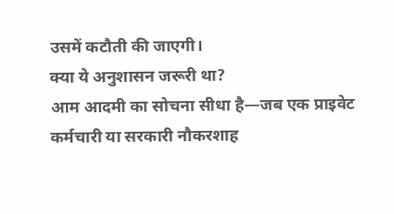उसमें कटौती की जाएगी।
क्या ये अनुशासन जरूरी था?
आम आदमी का सोचना सीधा है—जब एक प्राइवेट कर्मचारी या सरकारी नौकरशाह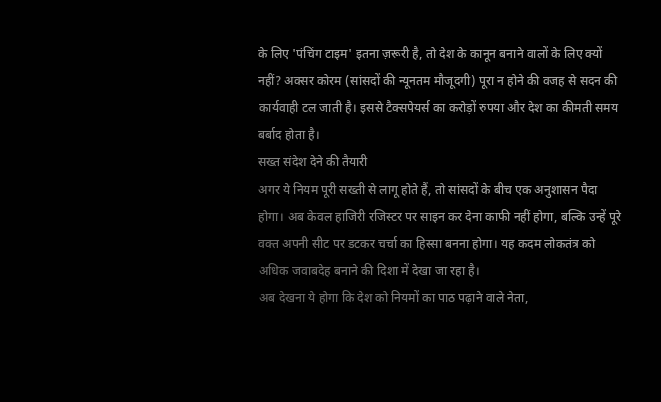के लिए 'पंचिंग टाइम' इतना ज़रूरी है, तो देश के कानून बनाने वालों के लिए क्यों नहीं? अक्सर कोरम (सांसदों की न्यूनतम मौजूदगी) पूरा न होने की वजह से सदन की कार्यवाही टल जाती है। इससे टैक्सपेयर्स का करोड़ों रुपया और देश का कीमती समय बर्बाद होता है।
सख्त संदेश देने की तैयारी
अगर ये नियम पूरी सख्ती से लागू होते हैं, तो सांसदों के बीच एक अनुशासन पैदा होगा। अब केवल हाजिरी रजिस्टर पर साइन कर देना काफी नहीं होगा, बल्कि उन्हें पूरे वक्त अपनी सीट पर डटकर चर्चा का हिस्सा बनना होगा। यह कदम लोकतंत्र को अधिक जवाबदेह बनाने की दिशा में देखा जा रहा है।
अब देखना ये होगा कि देश को नियमों का पाठ पढ़ाने वाले नेता,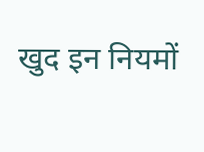खुद इन नियमों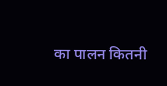का पालन कितनी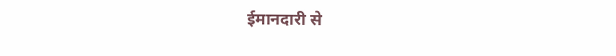ईमानदारी से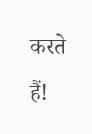करते हैं!